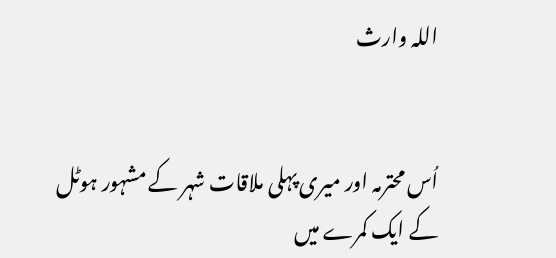اللہ وارث


اُس محترمہ اور میری پہلی ملاقات شہر کے مشہور ہوٹل کے ایک کمرے میں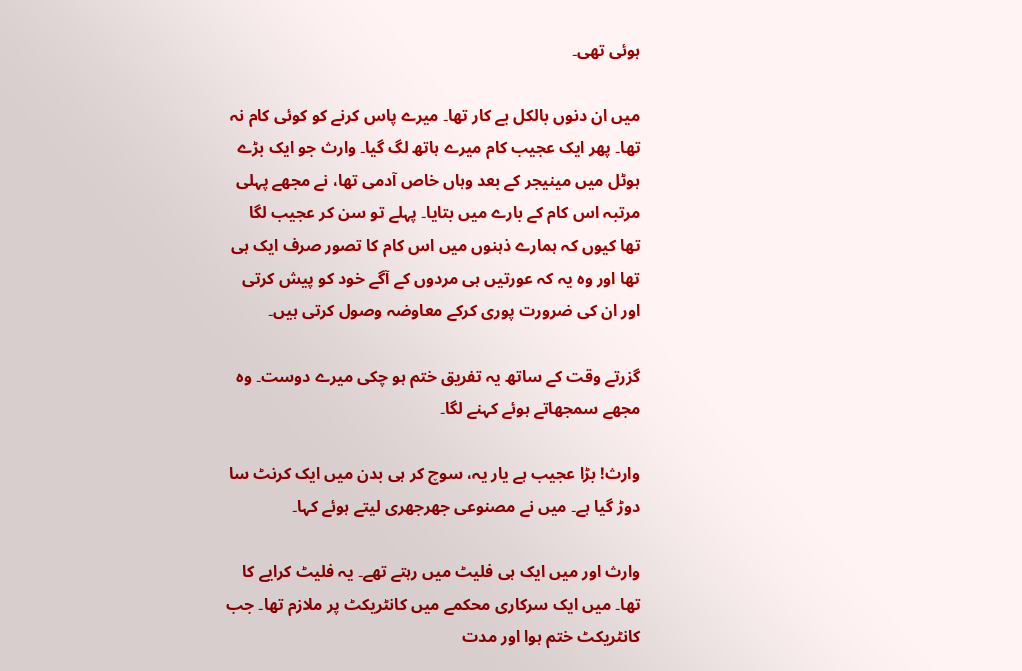ہوئی تھی۔

میں ان دنوں بالکل بے کار تھا۔ میرے پاس کرنے کو کوئی کام نہ تھا۔ پھر ایک عجیب کام میرے ہاتھ لگ گیا۔ وارث جو ایک بڑے ہوٹل میں مینیجر کے بعد وہاں خاص آدمی تھا، نے مجھے پہلی مرتبہ اس کام کے بارے میں بتایا۔ پہلے تو سن کر عجیب لگا تھا کیوں کہ ہمارے ذہنوں میں اس کام کا تصور صرف ایک ہی تھا اور وہ یہ کہ عورتیں ہی مردوں کے آگے خود کو پیش کرتی اور ان کی ضرورت پوری کرکے معاوضہ وصول کرتی ہیں۔

گزرتے وقت کے ساتھ یہ تفریق ختم ہو چکی میرے دوست۔ وہ مجھے سمجھاتے ہوئے کہنے لگا۔

وارث! بڑا عجیب ہے یار یہ، سوچ کر ہی بدن میں ایک کرنٹ سا دوڑ گیا ہے۔ میں نے مصنوعی جھرجھری لیتے ہوئے کہا۔

وارث اور میں ایک ہی فلیٹ میں رہتے تھے۔ یہ فلیٹ کرایے کا تھا۔ میں ایک سرکاری محکمے میں کانٹریکٹ پر ملازم تھا۔ جب کانٹریکٹ ختم ہوا اور مدت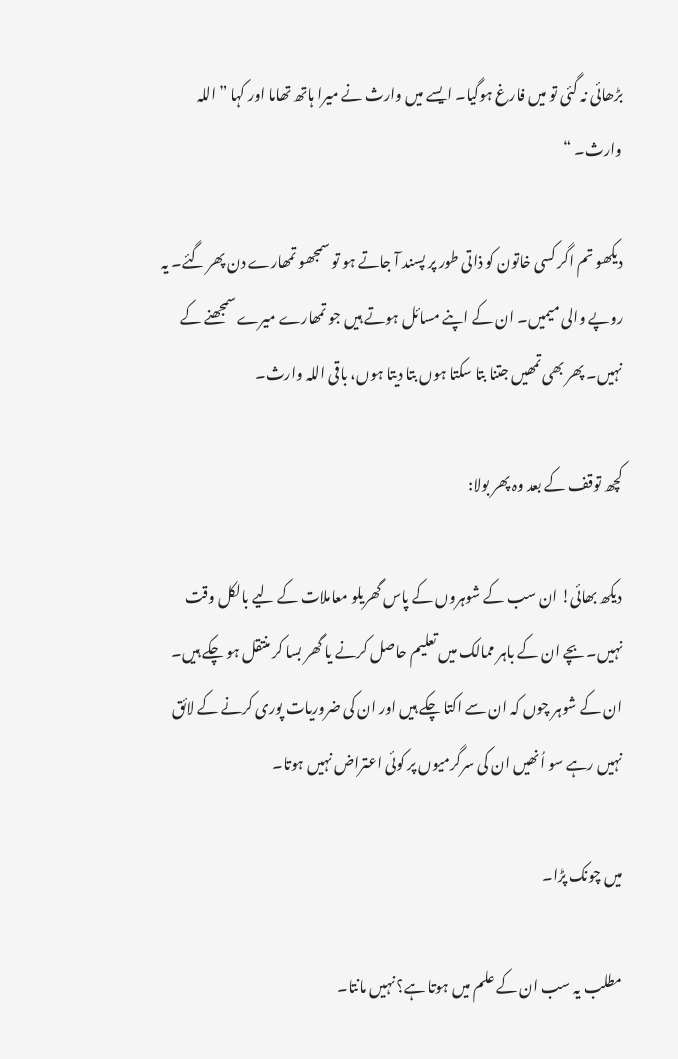بڑھائی نہ گئی تو میں فارغ ہوگیا۔ ایسے میں وارث نے میرا ہاتھ تھاما اور کہا ”اللہ وارث۔ “

دیکھو تم اگر کسی خاتون کو ذاتی طور پر پسند آ جاتے ہو تو سمجھو تمھارے دن پھر گئے۔ یہ روپے والی میمیں۔ ان کے اپنے مسائل ہوتے ہیں جو تمھارے میرے سمجھنے کے نہیں۔ پھر بھی تمھیں جتنا بتا سکتا ہوں بتا دیتا ہوں، باقی اللہ وارث۔

کچھ توقف کے بعد وہ پھر بولا:

دیکھ بھائی! ان سب کے شوہروں کے پاس گھریلو معاملات کے لیے بالکل وقت نہیں۔ بچے ان کے باہر ممالک میں تعلیم حاصل کرنے یا گھر بسا کر منتقل ہو چکے ہیں۔ ان کے شوہر چوں کہ ان سے اکتا چکے ہیں اور ان کی ضروریات پوری کرنے کے لائق نہیں رہے سو اُنھیں ان کی سرگرمیوں پر کوئی اعتراض نہیں ہوتا۔

میں چونک پڑا۔

مطلب یہ سب ان کے علم میں ہوتا ہے؟ نہیں مانتا۔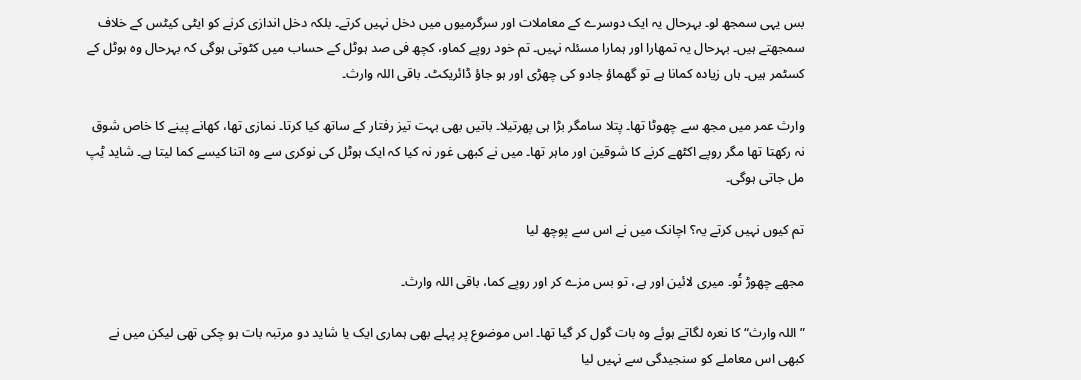بس یہی سمجھ لو۔ بہرحال یہ ایک دوسرے کے معاملات اور سرگرمیوں میں دخل نہیں کرتے۔ بلکہ دخل اندازی کرنے کو ایٹی کیٹس کے خلاف سمجھتے ہیں۔ بہرحال یہ تمھارا اور ہمارا مسئلہ نہیں۔ تم خود روپے کماو، کچھ فی صد ہوٹل کے حساب میں کٹوتی ہوگی کہ بہرحال وہ ہوٹل کے کسٹمر ہیں۔ ہاں زیادہ کمانا ہے تو گھماؤ جادو کی چھڑی اور ہو جاؤ ڈائریکٹ۔ باقی اللہ وارث۔

وارث عمر میں مجھ سے چھوٹا تھا۔ پتلا سامگر بڑا ہی پھرتیلا۔ باتیں بھی بہت تیز رفتار کے ساتھ کیا کرتا۔ نمازی تھا، کھانے پینے کا خاص شوق نہ رکھتا تھا مگر روپے اکٹھے کرنے کا شوقین اور ماہر تھا۔ میں نے کبھی غور نہ کیا کہ ایک ہوٹل کی نوکری سے وہ اتنا کیسے کما لیتا ہے۔ شاید ٹِپ مل جاتی ہوگی۔

تم کیوں نہیں کرتے یہ؟ اچانک میں نے اس سے پوچھ لیا

مجھے چھوڑ تُو۔ میری لائین اور ہے، تو بس مزے کر اور روپے کما، باقی اللہ وارث۔

”اللہ وارث“ کا نعرہ لگاتے ہوئے وہ بات گول کر گیا تھا۔ اس موضوع پر پہلے بھی ہماری ایک یا شاید دو مرتبہ بات ہو چکی تھی لیکن میں نے کبھی اس معاملے کو سنجیدگی سے نہیں لیا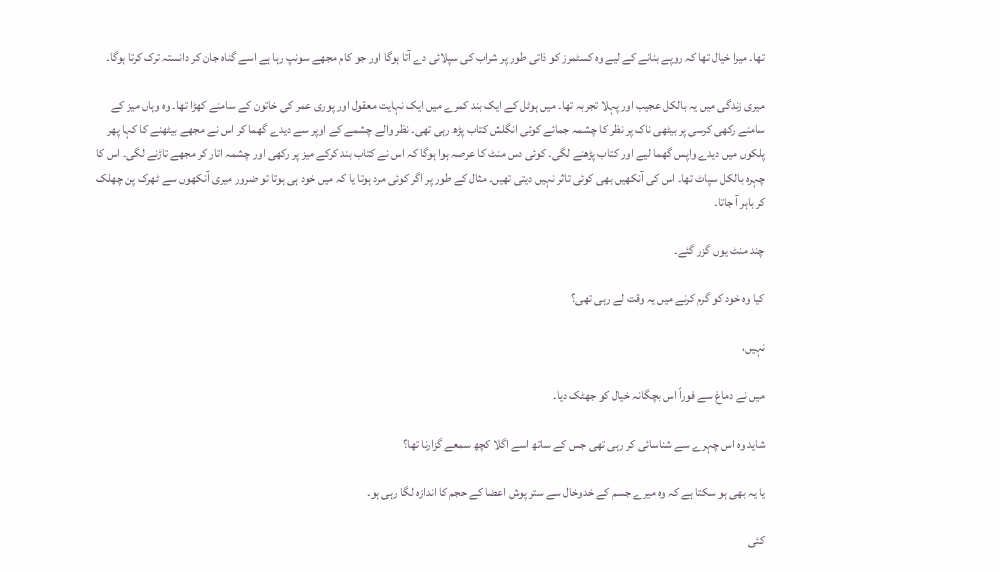تھا۔ میرا خیال تھا کہ روپے بنانے کے لیے وہ کسٹمرز کو ذاتی طور پر شراب کی سپلائی دے آتا ہوگا اور جو کام مجھے سونپ رہا ہے اسے گناہ جان کر دانستہ ترک کرتا ہوگا۔

میری زندگی میں یہ بالکل عجیب اور پہلا تجربہ تھا۔ میں ہوٹل کے ایک بند کمرے میں ایک نہایت معقول اور پوری عمر کی خاتون کے سامنے کھڑا تھا۔ وہ وہاں میز کے سامنے رکھی کرسی پر بیٹھی ناک پر نظر کا چشمہ جمائے کوئی انگلش کتاب پڑھ رہی تھی۔ نظر والے چشمے کے اوپر سے دیدے گھما کر اس نے مجھے بیٹھنے کا کہا پھر پلکوں میں دیدے واپس گھما لیے اور کتاب پڑھنے لگی۔ کوئی دس منٹ کا عرصہ ہوا ہوگا کہ اس نے کتاب بند کرکے میز پر رکھی اور چشمہ اتار کر مجھے تاڑنے لگی۔ اس کا چہرہ بالکل سپاٹ تھا۔ اس کی آنکھیں بھی کوئی تاثر نہیں دیتی تھیں۔ مثال کے طور پر اگر کوئی مرد ہوتا یا کہ میں خود ہی ہوتا تو ضرور میری آنکھوں سے ٹھرک پن چھلک کر باہر آ جاتا۔

چند منٹ یوں گزر گئے۔

کیا وہ خود کو گرم کرنے میں یہ وقت لے رہی تھی؟

نہیں،

میں نے دماغ سے فوراً اس بچگانہ خیال کو جھٹک دیا۔

شاید وہ اس چہرے سے شناسائی کر رہی تھی جس کے ساتھ اسے اگلا کچھ سمعے گزارنا تھا؟

یا یہ بھی ہو سکتا ہے کہ وہ میرے جسم کے خدوخال سے ستر پوش اعضا کے حجم کا اندازہ لگا رہی ہو۔

کئی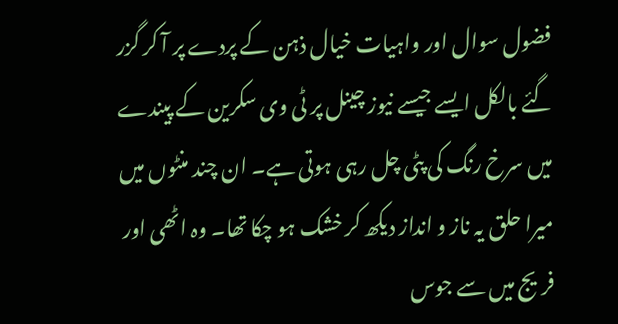فضول سوال اور واہیات خیال ذہن کے پردے پر آ کر گزر گئے بالکل ایسے جیسے نیوز چینل پر ٹی وی سکرین کے پیندے میں سرخ رنگ کی پٹی چل رہی ہوتی ہے۔ ان چند منٹوں میں میرا حلق یہ ناز و انداز دیکھ کر خشک ہو چکا تھا۔ وہ اٹھی اور فریج میں سے جوس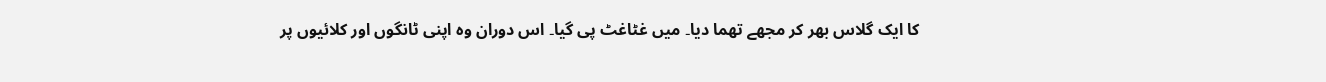کا ایک گلاس بھر کر مجھے تھما دیا۔ میں غٹاغٹ پی گیا۔ اس دوران وہ اپنی ٹانگوں اور کلائیوں پر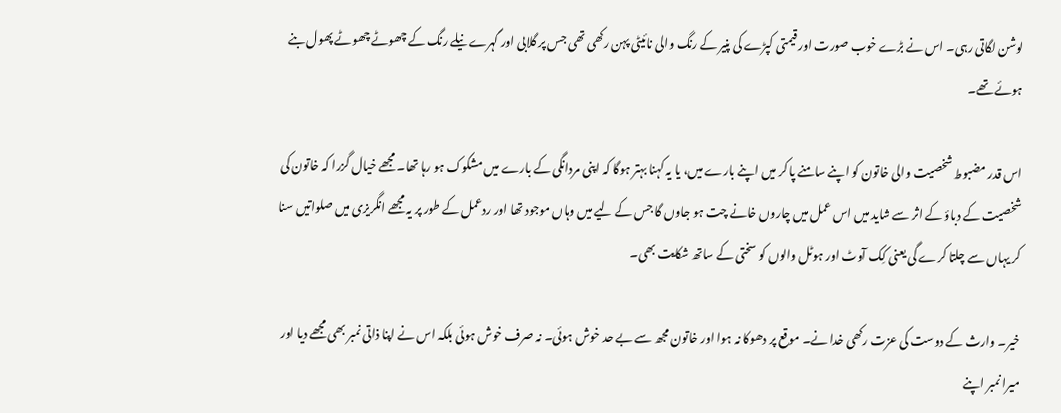لوشن لگاتی رہی۔ اس نے بڑے خوب صورت اور قیمتی کپڑے کی پنیر کے رنگ والی نائیٹی پہن رکھی تھی جس پر گلابی اور گہرے نیلے رنگ کے چھوٹے چھوٹے پھول بنے ہوئے تھے۔

اس قدر مضبوط شخصیت والی خاتون کو اپنے سامنے پا کر میں اپنے بارے میں، یا یہ کہنا بہتر ہوگا کہ اپنی مردانگی کے بارے میں مشکوک ہو رہا تھا۔ مجھے خیال گزرا کہ خاتون کی شخصیت کے دباؤ کے اثر سے شاید میں اس عمل میں چاروں خانے چت ہو جاوں گا جس کے لیے میں وہاں موجود تھا اور ردعمل کے طور پر یہ مجھے انگریزی میں صلواتیں سنا کر یہاں سے چلتا کرے گی یعنی کِک آوٹ اور ہوٹل والوں کو سختی کے ساتھ شکایت بھی۔

خیر۔ وارث کے دوست کی عزت رکھی خدا نے۔ موقع پر دھوکا نہ ہوا اور خاتون مجھ سے بے حد خوش ہوئی۔ نہ صرف خوش ہوئی بلکہ اس نے اپنا ذاتی نمبر بھی مجھے دیا اور میرا نمبر اپنے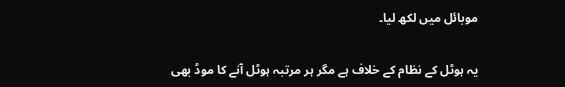موبائل میں لکھ لیا۔

یہ ہوٹل کے نظام کے خلاف ہے مگر ہر مرتبہ ہوٹل آنے کا موڈ بھی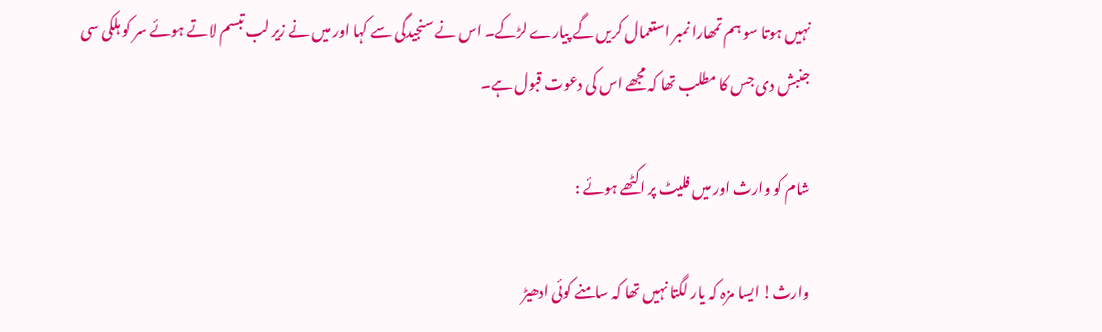نہیں ہوتا سو ہم تمھارا نمبر استعمال کریں گے پیارے لڑکے۔ اس نے سنجیدگی سے کہا اور میں نے زیر لب تبسم لاتے ہوئے سر کو ہلکی سی جنبش دی جس کا مطلب تھا کہ مجھے اس کی دعوت قبول ہے۔

شام کو وارث اور میں فلیٹ پر اکٹھے ہوئے :

وارث! ایسا مزہ کہ یار لگتا نہیں تھا کہ سامنے کوئی ادھیڑ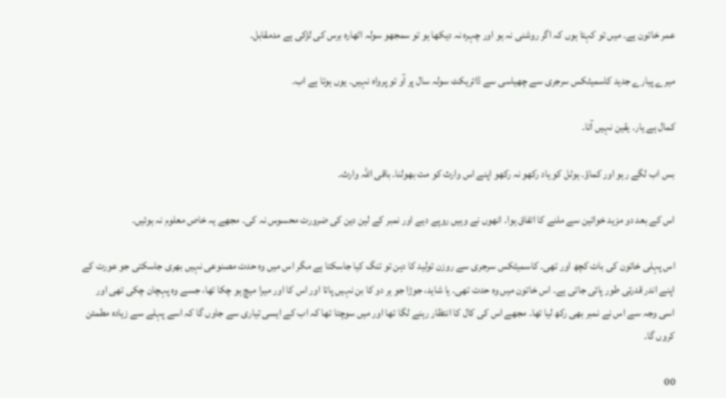عمر خاتون ہے۔ میں تو کہتا ہوں کہ اگر روشنی نہ ہو اور چہرہ نہ دیکھا ہو تو سمجھو سولہ اٹھارہ برس کی لڑکی ہے مدمقابل۔

میرے پیارے جدید کاسمیٹکس سرجری سے چھیاسی سے ڈائریکٹ سولہ سال پر آو تو پرواہ نہیں۔ یوں ہوتا ہے اب۔

کمال ہے یار۔ یقین نہیں آتا۔

بس اب لگے رہو اور کماؤ۔ ہوٹل کو یاد رکھو نہ رکھو اپنے اس وارث کو مت بھولنا۔ باقی اللہ وارث۔

اس کے بعد دو مزید خواتین سے ملنے کا اتفاق ہوا۔ انھوں نے وہیں روپے دیے اور نمبر کے لین دین کی ضرورت محسوس نہ کی۔ مجھے یہ خاص معلوم نہ ہوئیں۔

اس پہلی خاتون کی بات کچھ اور تھی۔ کاسمیٹکس سرجری سے روزن تولید کا دہن تو تنگ کیا جاسکتا ہے مگر اس میں وہ حدت مصنوعی نہیں بھری جاسکتی جو عورت کے اپنے اندر قدرتی طور پائی جاتی ہے۔ اس خاتون میں وہ حدت تھی۔ یا شاید، جوڑا جو ہر دو کا بن نہیں پاتا اور اس کا اور میرا میچ ہو چکا تھا، جسے وہ پہچان چکی تھی اور اسی وجہ سے اس نے نمبر بھی رکھ لیا تھا۔ مجھے اس کی کال کا انتظار رہنے لگا تھا اور میں سوچتا تھا کہ اب کے ایسی تیاری سے جاوں گا کہ اسے پہلے سے زیادہ مطمئن کروں گا۔

00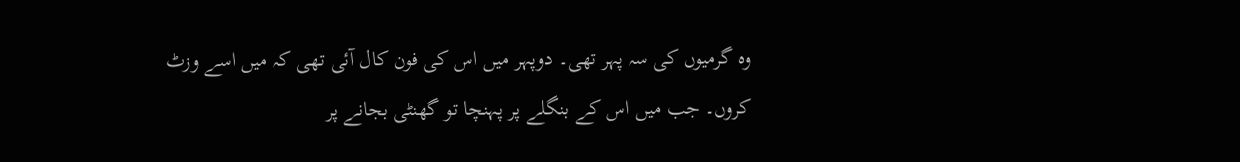وہ گرمیوں کی سہ پہر تھی۔ دوپہر میں اس کی فون کال آئی تھی کہ میں اسے وزٹ کروں۔ جب میں اس کے بنگلے پر پہنچا تو گھنٹی بجانے پر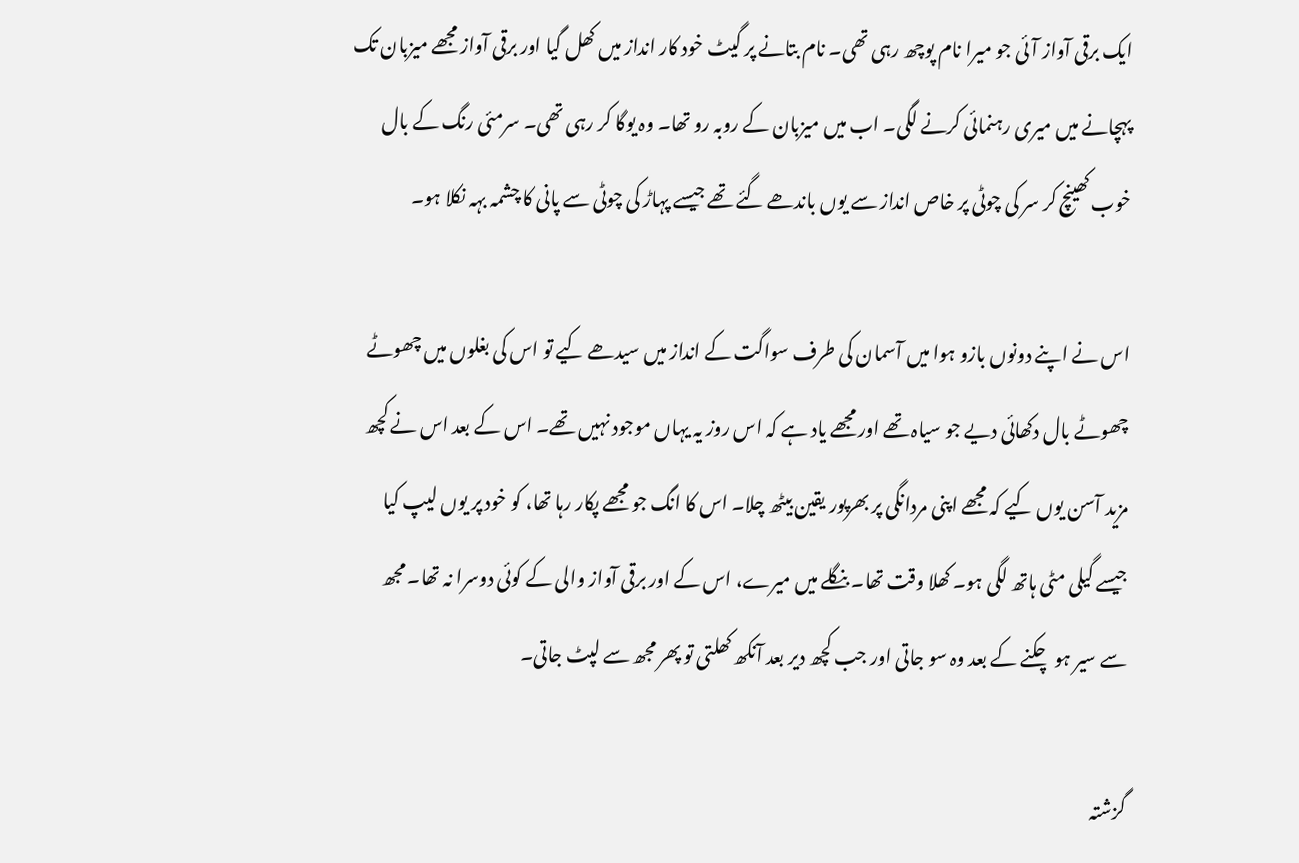ایک برقی آواز آئی جو میرا نام پوچھ رہی تھی۔ نام بتانے پر گیٹ خود کار انداز میں کھل گیا اور برقی آواز مجھے میزبان تک پہچانے میں میری رہنمائی کرنے لگی۔ اب میں میزبان کے روبہ رو تھا۔ وہ یوگا کر رہی تھی۔ سرمئی رنگ کے بال خوب کھینچ کر سر کی چوٹی پر خاص انداز سے یوں باندھے گئے تھے جیسے پہاڑ کی چوٹی سے پانی کا چشمہ بہہ نکلا ہو۔

اس نے اپنے دونوں بازو ہوا میں آسمان کی طرف سواگت کے انداز میں سیدھے کیے تو اس کی بغلوں میں چھوٹے چھوٹے بال دکھائی دیے جو سیاہ تھے اور مجھے یاد ہے کہ اس روز یہ یہاں موجود نہیں تھے۔ اس کے بعد اس نے کچھ مزید آسن یوں کیے کہ مجھے اپنی مردانگی پر بھرپور یقین بیٹھ چلا۔ اس کا انگ جو مجھے پکار رہا تھا، کو خود پر یوں لیپ کیا جیسے گیلی مٹی ہاتھ لگی ہو۔ کھلا وقت تھا۔ بنگلے میں میرے، اس کے اور برقی آواز والی کے کوئی دوسرا نہ تھا۔ مجھ سے سیر ہو چکنے کے بعد وہ سو جاتی اور جب کچھ دیر بعد آنکھ کھلتی تو پھر مجھ سے لپٹ جاتی۔

گزشتہ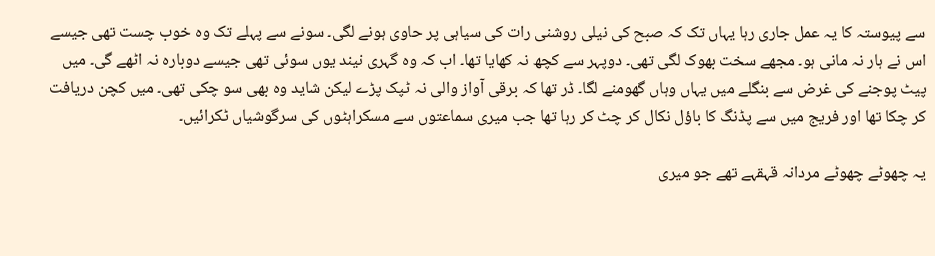سے پیوستہ کا یہ عمل جاری رہا یہاں تک کہ صبح کی نیلی روشنی رات کی سیاہی پر حاوی ہونے لگی۔ سونے سے پہلے تک وہ خوب چست تھی جیسے اس نے ہار نہ مانی ہو۔ مجھے سخت بھوک لگی تھی۔ دوپہر سے کچھ نہ کھایا تھا۔ اب کہ وہ گہری نیند یوں سوئی تھی جیسے دوبارہ نہ اٹھے گی۔ میں پیٹ پوجنے کی غرض سے بنگلے میں یہاں وہاں گھومنے لگا۔ ڈر تھا کہ برقی آواز والی نہ ٹپک پڑے لیکن شاید وہ بھی سو چکی تھی۔ میں کچن دریافت کر چکا تھا اور فریج میں سے پڈنگ کا باؤل نکال کر چٹ کر رہا تھا جب میری سماعتوں سے مسکراہٹوں کی سرگوشیاں ٹکرائیں۔

یہ چھوٹے چھوٹے مردانہ قہقہے تھے جو میری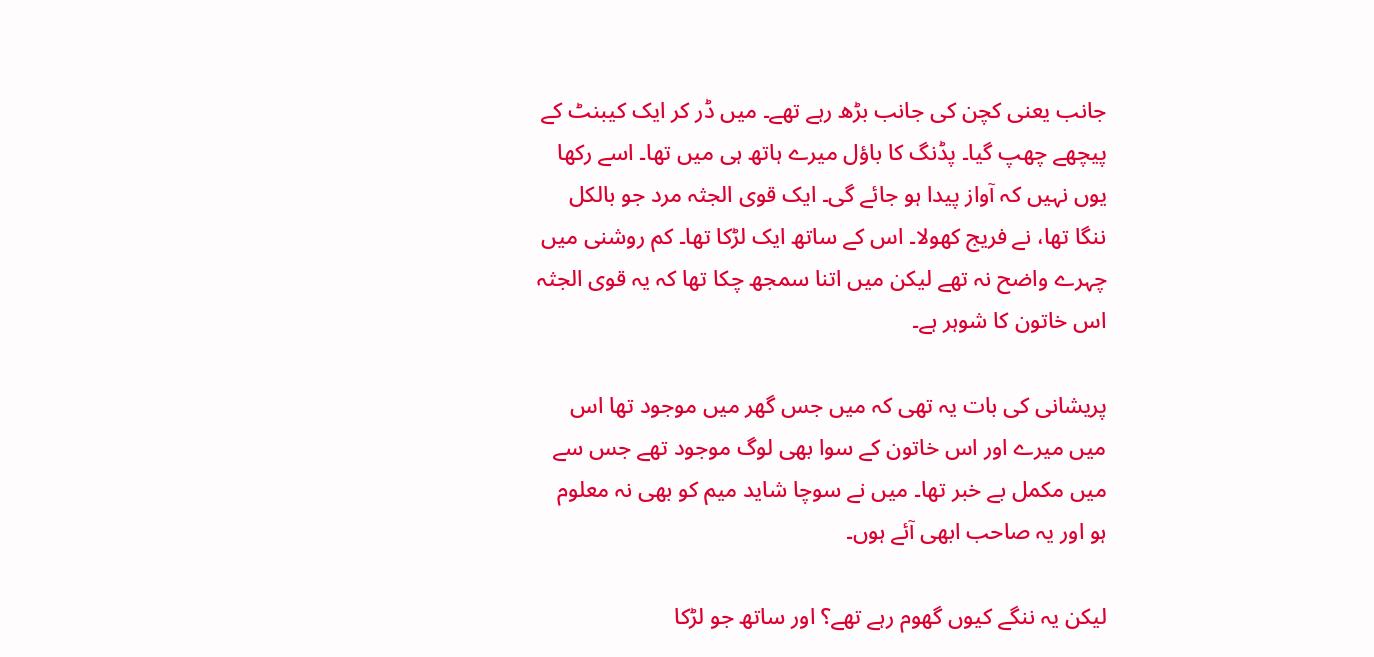جانب یعنی کچن کی جانب بڑھ رہے تھے۔ میں ڈر کر ایک کیبنٹ کے پیچھے چھپ گیا۔ پڈنگ کا باؤل میرے ہاتھ ہی میں تھا۔ اسے رکھا یوں نہیں کہ آواز پیدا ہو جائے گی۔ ایک قوی الجثہ مرد جو بالکل ننگا تھا، نے فریج کھولا۔ اس کے ساتھ ایک لڑکا تھا۔ کم روشنی میں چہرے واضح نہ تھے لیکن میں اتنا سمجھ چکا تھا کہ یہ قوی الجثہ اس خاتون کا شوہر ہے۔

پریشانی کی بات یہ تھی کہ میں جس گھر میں موجود تھا اس میں میرے اور اس خاتون کے سوا بھی لوگ موجود تھے جس سے میں مکمل بے خبر تھا۔ میں نے سوچا شاید میم کو بھی نہ معلوم ہو اور یہ صاحب ابھی آئے ہوں۔

لیکن یہ ننگے کیوں گھوم رہے تھے؟ اور ساتھ جو لڑکا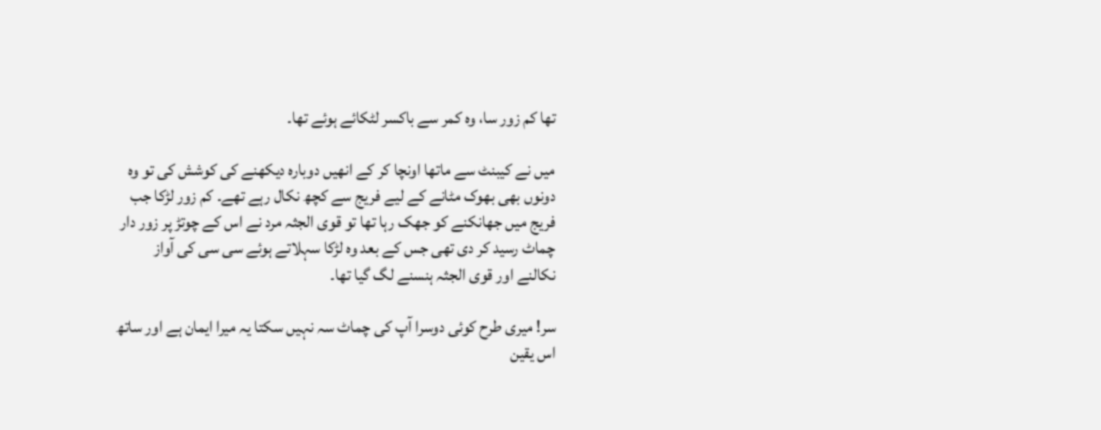تھا کم زور سا، وہ کمر سے باکسر لٹکائے ہوئے تھا۔

میں نے کیبنٹ سے ماتھا اونچا کر کے انھیں دوبارہ دیکھنے کی کوشش کی تو وہ دونوں بھی بھوک مٹانے کے لیے فریج سے کچھ نکال رہے تھے۔ کم زور لڑکا جب فریج میں جھانکنے کو جھک رہا تھا تو قوی الجثہ مرد نے اس کے چوتڑ پر زور دار چماٹ رسید کر دی تھی جس کے بعد وہ لڑکا سہلاتے ہوئے سی سی کی آواز نکالنے اور قوی الجثہ ہنسنے لگ گیا تھا۔

سر! میری طرح کوئی دوسرا آپ کی چماٹ سہ نہیں سکتا یہ میرا ایمان ہے اور ساتھ اس یقین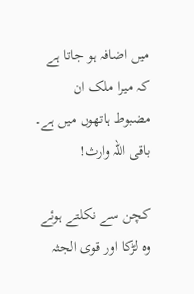میں اضافہ ہو جاتا ہے کہ میرا ملک ان مضبوط ہاتھوں میں ہے۔ باقی اللہ وارث!

کچن سے نکلتے ہوئے وہ لڑکا اور قوی الجثہ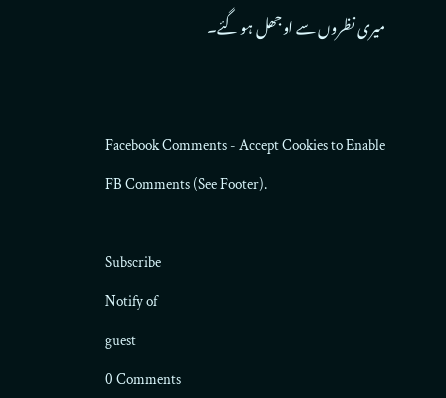میری نظروں سے اوجھل ہو گئے۔


Facebook Comments - Accept Cookies to Enable FB Comments (See Footer).

Subscribe
Notify of
guest
0 Comments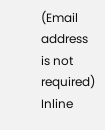(Email address is not required)
Inline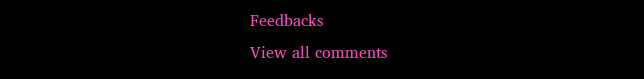Feedbacks
View all comments